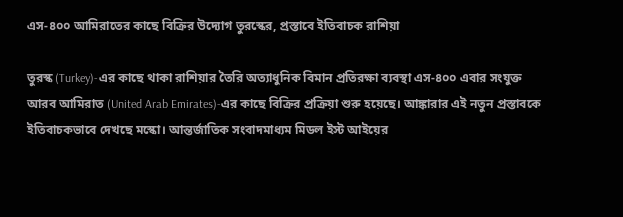এস-৪০০ আমিরাতের কাছে বিক্রির উদ্যোগ তুরস্কের, প্রস্তাবে ইতিবাচক রাশিয়া

তুরস্ক (Turkey)-এর কাছে থাকা রাশিয়ার তৈরি অত্যাধুনিক বিমান প্রতিরক্ষা ব্যবস্থা এস-৪০০ এবার সংযুক্ত আরব আমিরাত (United Arab Emirates)-এর কাছে বিক্রির প্রক্রিয়া শুরু হয়েছে। আঙ্কারার এই নতুন প্রস্তাবকে ইতিবাচকভাবে দেখছে মস্কো। আন্তর্জাতিক সংবাদমাধ্যম মিডল ইস্ট আইয়ের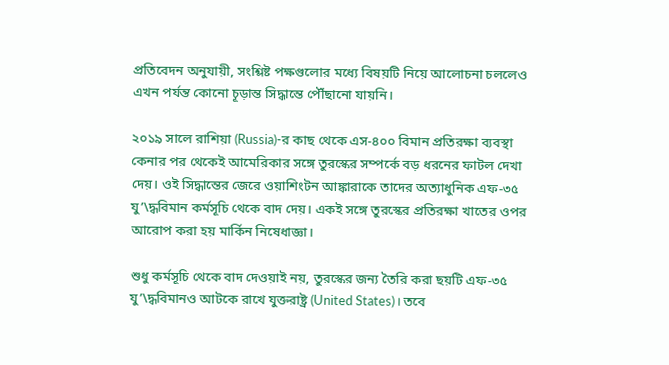প্রতিবেদন অনুযায়ী, সংশ্লিষ্ট পক্ষগুলোর মধ্যে বিষয়টি নিয়ে আলোচনা চললেও এখন পর্যন্ত কোনো চূড়ান্ত সিদ্ধান্তে পৌঁছানো যায়নি।

২০১৯ সালে রাশিয়া (Russia)-র কাছ থেকে এস-৪০০ বিমান প্রতিরক্ষা ব্যবস্থা কেনার পর থেকেই আমেরিকার সঙ্গে তুরস্কের সম্পর্কে বড় ধরনের ফাটল দেখা দেয়। ওই সিদ্ধান্তের জেরে ওয়াশিংটন আঙ্কারাকে তাদের অত্যাধুনিক এফ-৩৫ যু’\দ্ধবিমান কর্মসূচি থেকে বাদ দেয়। একই সঙ্গে তুরস্কের প্রতিরক্ষা খাতের ওপর আরোপ করা হয় মার্কিন নিষেধাজ্ঞা।

শুধু কর্মসূচি থেকে বাদ দেওয়াই নয়, তুরস্কের জন্য তৈরি করা ছয়টি এফ-৩৫ যু’\দ্ধবিমানও আটকে রাখে যুক্তরাষ্ট্র (United States)। তবে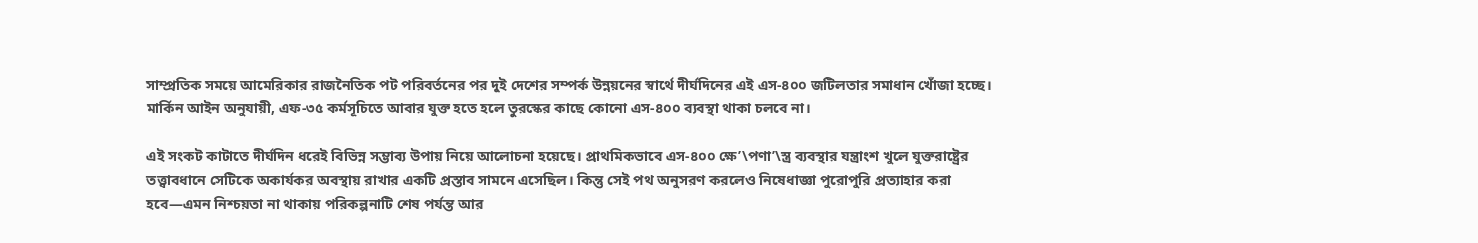সাম্প্রতিক সময়ে আমেরিকার রাজনৈতিক পট পরিবর্তনের পর দুই দেশের সম্পর্ক উন্নয়নের স্বার্থে দীর্ঘদিনের এই এস-৪০০ জটিলতার সমাধান খোঁজা হচ্ছে। মার্কিন আইন অনুযায়ী, এফ-৩৫ কর্মসূচিতে আবার যুক্ত হতে হলে তুরস্কের কাছে কোনো এস-৪০০ ব্যবস্থা থাকা চলবে না।

এই সংকট কাটাতে দীর্ঘদিন ধরেই বিভিন্ন সম্ভাব্য উপায় নিয়ে আলোচনা হয়েছে। প্রাথমিকভাবে এস-৪০০ ক্ষে’\পণা’\স্ত্র ব্যবস্থার যন্ত্রাংশ খুলে যুক্তরাষ্ট্রের তত্ত্বাবধানে সেটিকে অকার্যকর অবস্থায় রাখার একটি প্রস্তাব সামনে এসেছিল। কিন্তু সেই পথ অনুসরণ করলেও নিষেধাজ্ঞা পুরোপুরি প্রত্যাহার করা হবে—এমন নিশ্চয়তা না থাকায় পরিকল্পনাটি শেষ পর্যন্ত আর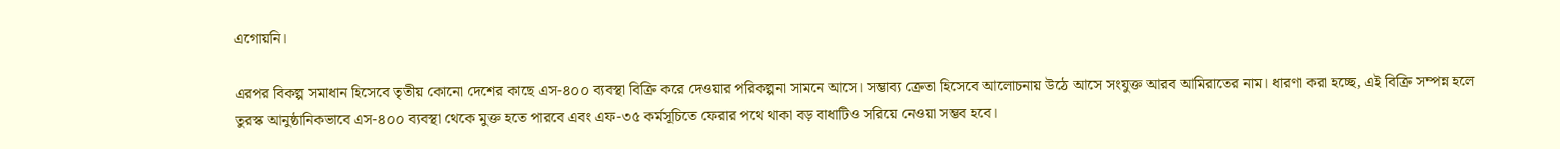এগোয়নি।

এরপর বিকল্প সমাধান হিসেবে তৃতীয় কোনো দেশের কাছে এস-৪০০ ব্যবস্থা বিক্রি করে দেওয়ার পরিকল্পনা সামনে আসে। সম্ভাব্য ক্রেতা হিসেবে আলোচনায় উঠে আসে সংযুক্ত আরব আমিরাতের নাম। ধারণা করা হচ্ছে, এই বিক্রি সম্পন্ন হলে তুরস্ক আনুষ্ঠানিকভাবে এস-৪০০ ব্যবস্থা থেকে মুক্ত হতে পারবে এবং এফ-৩৫ কর্মসূচিতে ফেরার পথে থাকা বড় বাধাটিও সরিয়ে নেওয়া সম্ভব হবে।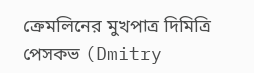ক্রেমলিনের মুখপাত্র দিমিত্রি পেসকভ (Dmitry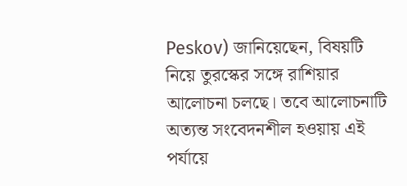Peskov) জানিয়েছেন, বিষয়টি নিয়ে তুরস্কের সঙ্গে রাশিয়ার আলোচনা চলছে। তবে আলোচনাটি অত্যন্ত সংবেদনশীল হওয়ায় এই পর্যায়ে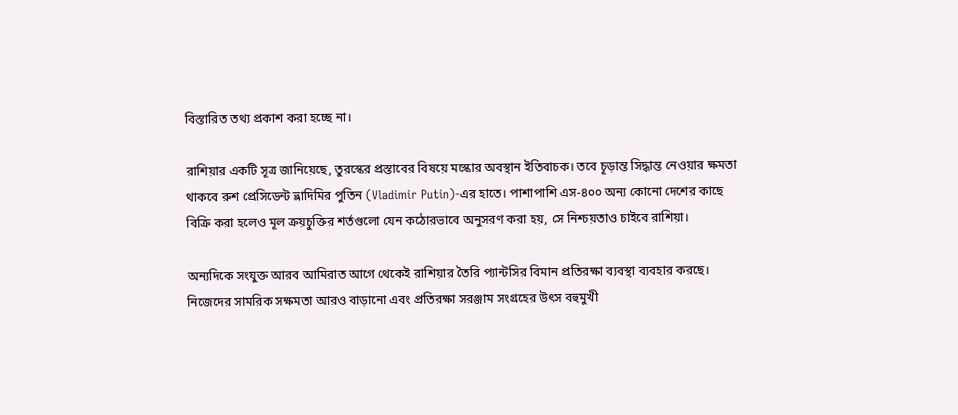বিস্তারিত তথ্য প্রকাশ করা হচ্ছে না।

রাশিয়ার একটি সূত্র জানিয়েছে, তুরস্কের প্রস্তাবের বিষয়ে মস্কোর অবস্থান ইতিবাচক। তবে চূড়ান্ত সিদ্ধান্ত নেওয়ার ক্ষমতা থাকবে রুশ প্রেসিডেন্ট ভ্লাদিমির পুতিন (Vladimir Putin)-এর হাতে। পাশাপাশি এস-৪০০ অন্য কোনো দেশের কাছে বিক্রি করা হলেও মূল ক্রয়চুক্তির শর্তগুলো যেন কঠোরভাবে অনুসরণ করা হয়, সে নিশ্চয়তাও চাইবে রাশিয়া।

অন্যদিকে সংযুক্ত আরব আমিরাত আগে থেকেই রাশিয়ার তৈরি প্যান্টসির বিমান প্রতিরক্ষা ব্যবস্থা ব্যবহার করছে। নিজেদের সামরিক সক্ষমতা আরও বাড়ানো এবং প্রতিরক্ষা সরঞ্জাম সংগ্রহের উৎস বহুমুখী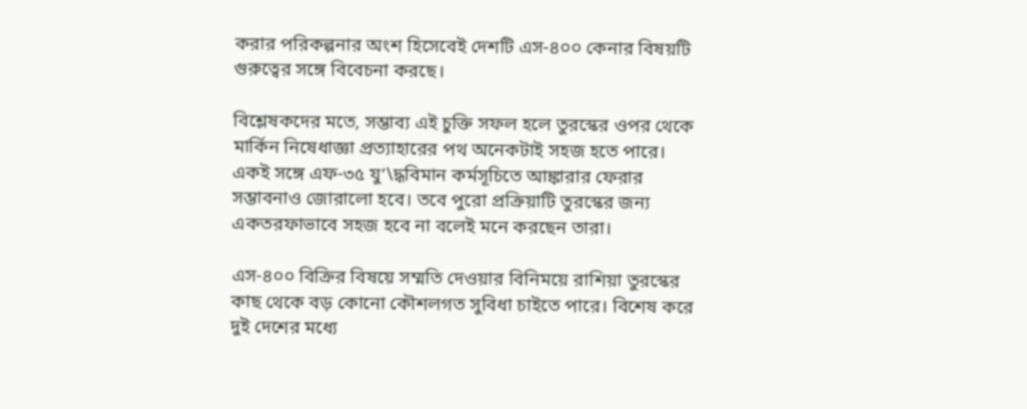করার পরিকল্পনার অংশ হিসেবেই দেশটি এস-৪০০ কেনার বিষয়টি গুরুত্বের সঙ্গে বিবেচনা করছে।

বিশ্লেষকদের মতে, সম্ভাব্য এই চুক্তি সফল হলে তুরস্কের ওপর থেকে মার্কিন নিষেধাজ্ঞা প্রত্যাহারের পথ অনেকটাই সহজ হতে পারে। একই সঙ্গে এফ-৩৫ যু’\দ্ধবিমান কর্মসূচিতে আঙ্কারার ফেরার সম্ভাবনাও জোরালো হবে। তবে পুরো প্রক্রিয়াটি তুরস্কের জন্য একতরফাভাবে সহজ হবে না বলেই মনে করছেন তারা।

এস-৪০০ বিক্রির বিষয়ে সম্মতি দেওয়ার বিনিময়ে রাশিয়া তুরস্কের কাছ থেকে বড় কোনো কৌশলগত সুবিধা চাইতে পারে। বিশেষ করে দুই দেশের মধ্যে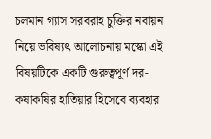চলমান গ্যাস সরবরাহ চুক্তির নবায়ন নিয়ে ভবিষ্যৎ আলোচনায় মস্কো এই বিষয়টিকে একটি গুরুত্বপূর্ণ দর-কষাকষির হাতিয়ার হিসেবে ব্যবহার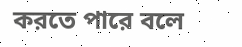করতে পারে বলে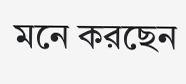মনে করছেন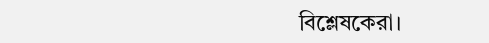বিশ্লেষকেরা।